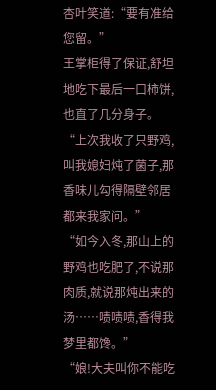杏叶笑道:“要有准给您留。”
王掌柜得了保证,舒坦地吃下最后一口柿饼,也直了几分身子。
“上次我收了只野鸡,叫我媳妇炖了菌子,那香味儿勾得隔壁邻居都来我家问。”
“如今入冬,那山上的野鸡也吃肥了,不说那肉质,就说那炖出来的汤……啧啧啧,香得我梦里都馋。”
“娘!大夫叫你不能吃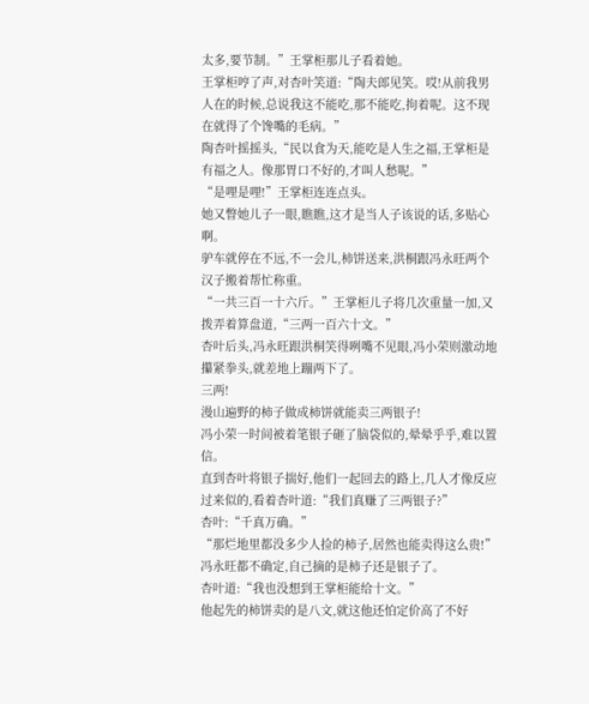太多,要节制。”王掌柜那儿子看着她。
王掌柜哼了声,对杏叶笑道:“陶夫郎见笑。哎!从前我男人在的时候,总说我这不能吃,那不能吃,拘着呢。这不现在就得了个馋嘴的毛病。”
陶杏叶摇摇头,“民以食为天,能吃是人生之福,王掌柜是有福之人。像那胃口不好的,才叫人愁呢。”
“是哩是哩!”王掌柜连连点头。
她又瞥她儿子一眼,瞧瞧,这才是当人子该说的话,多贴心啊。
驴车就停在不远,不一会儿,柿饼送来,洪桐跟冯永旺两个汉子搬着帮忙称重。
“一共三百一十六斤。”王掌柜儿子将几次重量一加,又拨弄着算盘道,“三两一百六十文。”
杏叶后头,冯永旺跟洪桐笑得咧嘴不见眼,冯小荣则激动地攥紧拳头,就差地上蹦两下了。
三两!
漫山遍野的柿子做成柿饼就能卖三两银子!
冯小荣一时间被着笔银子砸了脑袋似的,晕晕乎乎,难以置信。
直到杏叶将银子揣好,他们一起回去的路上,几人才像反应过来似的,看着杏叶道:“我们真赚了三两银子?”
杏叶:“千真万确。”
“那烂地里都没多少人捡的柿子,居然也能卖得这么贵!”冯永旺都不确定,自己摘的是柿子还是银子了。
杏叶道:“我也没想到王掌柜能给十文。”
他起先的柿饼卖的是八文,就这他还怕定价高了不好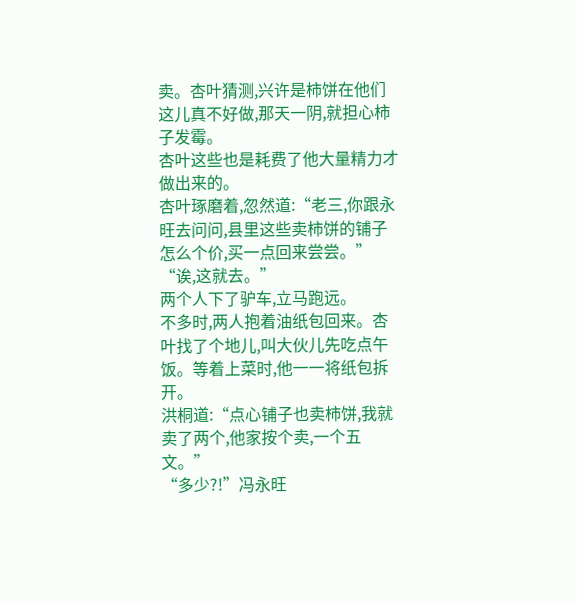卖。杏叶猜测,兴许是柿饼在他们这儿真不好做,那天一阴,就担心柿子发霉。
杏叶这些也是耗费了他大量精力才做出来的。
杏叶琢磨着,忽然道:“老三,你跟永旺去问问,县里这些卖柿饼的铺子怎么个价,买一点回来尝尝。”
“诶,这就去。”
两个人下了驴车,立马跑远。
不多时,两人抱着油纸包回来。杏叶找了个地儿,叫大伙儿先吃点午饭。等着上菜时,他一一将纸包拆开。
洪桐道:“点心铺子也卖柿饼,我就卖了两个,他家按个卖,一个五文。”
“多少?!”冯永旺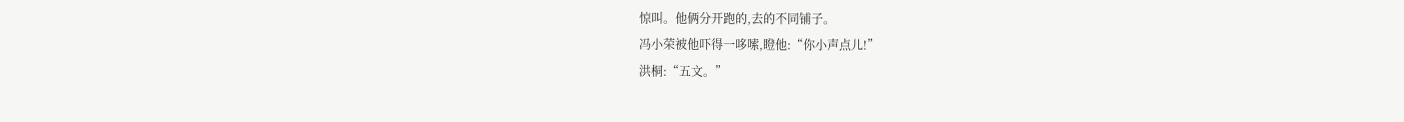惊叫。他俩分开跑的,去的不同铺子。
冯小荣被他吓得一哆嗦,瞪他:“你小声点儿!”
洪桐:“五文。”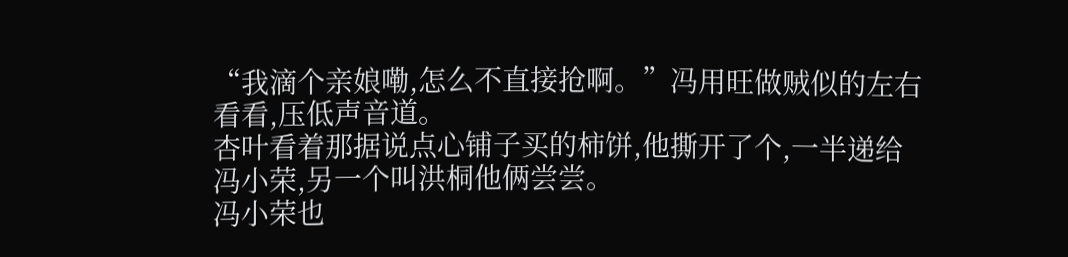“我滴个亲娘嘞,怎么不直接抢啊。”冯用旺做贼似的左右看看,压低声音道。
杏叶看着那据说点心铺子买的柿饼,他撕开了个,一半递给冯小荣,另一个叫洪桐他俩尝尝。
冯小荣也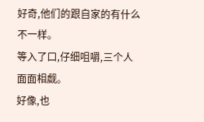好奇,他们的跟自家的有什么不一样。
等入了口,仔细咀嚼,三个人面面相觑。
好像,也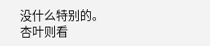没什么特别的。
杏叶则看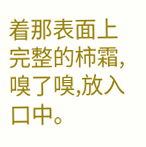着那表面上完整的柿霜,嗅了嗅,放入口中。